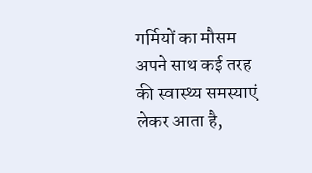गर्मियों का मौसम अपने साथ कई तरह की स्वास्थ्य समस्याएं लेकर आता है,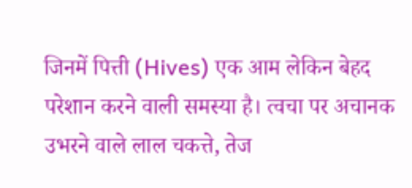जिनमें पित्ती (Hives) एक आम लेकिन बेहद परेशान करने वाली समस्या है। त्वचा पर अचानक उभरने वाले लाल चकत्ते, तेज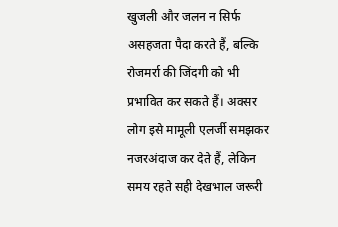खुजली और जलन न सिर्फ असहजता पैदा करते हैं, बल्कि रोजमर्रा की जिंदगी को भी प्रभावित कर सकते हैं। अक्सर लोग इसे मामूली एलर्जी समझकर नजरअंदाज कर देते हैं, लेकिन समय रहते सही देखभाल जरूरी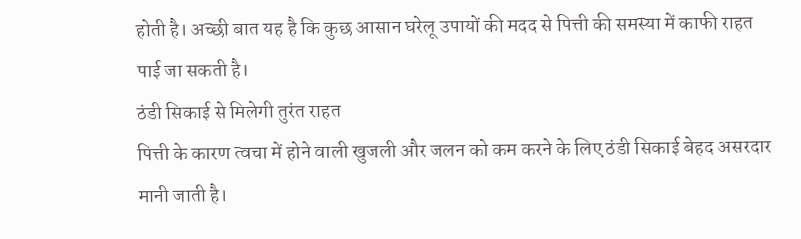होती है। अच्छी बात यह है कि कुछ आसान घरेलू उपायों की मदद से पित्ती की समस्या में काफी राहत पाई जा सकती है।
ठंडी सिकाई से मिलेगी तुरंत राहत
पित्ती के कारण त्वचा में होने वाली खुजली और जलन को कम करने के लिए ठंडी सिकाई बेहद असरदार मानी जाती है।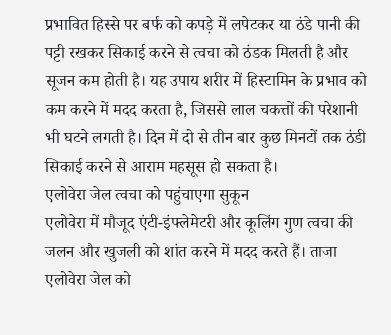प्रभावित हिस्से पर बर्फ को कपड़े में लपेटकर या ठंडे पानी की पट्टी रखकर सिकाई करने से त्वचा को ठंडक मिलती है और सूजन कम होती है। यह उपाय शरीर में हिस्टामिन के प्रभाव को कम करने में मदद करता है, जिससे लाल चकत्तों की परेशानी भी घटने लगती है। दिन में दो से तीन बार कुछ मिनटों तक ठंडी सिकाई करने से आराम महसूस हो सकता है।
एलोवेरा जेल त्वचा को पहुंचाएगा सुकून
एलोवेरा में मौजूद एंटी-इंफ्लेमेटरी और कूलिंग गुण त्वचा की जलन और खुजली को शांत करने में मदद करते हैं। ताजा एलोवेरा जेल को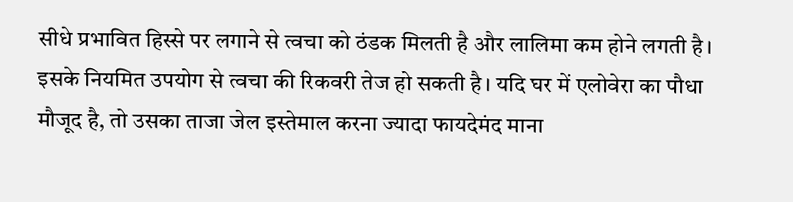सीधे प्रभावित हिस्से पर लगाने से त्वचा को ठंडक मिलती है और लालिमा कम होने लगती है। इसके नियमित उपयोग से त्वचा की रिकवरी तेज हो सकती है। यदि घर में एलोवेरा का पौधा मौजूद है, तो उसका ताजा जेल इस्तेमाल करना ज्यादा फायदेमंद माना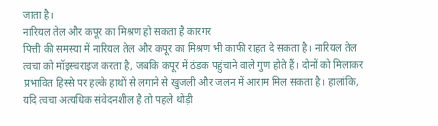जाता है।
नारियल तेल और कपूर का मिश्रण हो सकता है कारगर
पित्ती की समस्या में नारियल तेल और कपूर का मिश्रण भी काफी राहत दे सकता है। नारियल तेल त्वचा को मॉइस्चराइज करता है, जबकि कपूर में ठंडक पहुंचाने वाले गुण होते हैं। दोनों को मिलाकर प्रभावित हिस्से पर हल्के हाथों से लगाने से खुजली और जलन में आराम मिल सकता है। हालांकि, यदि त्वचा अत्यधिक संवेदनशील है तो पहले थोड़ी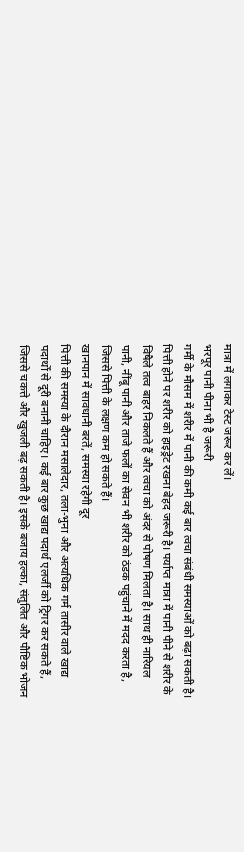मात्रा में लगाकर टेस्ट जरूर कर लें।
भरपूर पानी पीना भी है जरूरी
गर्मी के मौसम में शरीर में पानी की कमी कई बार त्वचा संबंधी समस्याओं को बढ़ा सकती है। पित्ती होने पर शरीर को हाइड्रेट रखना बेहद जरूरी है। पर्याप्त मात्रा में पानी पीने से शरीर के विषैले तत्व बाहर निकलते हैं और त्वचा को अंदर से पोषण मिलता है। साथ ही नारियल पानी, नींबू पानी और ताजे फलों का सेवन भी शरीर को ठंडक पहुंचाने में मदद करता है, जिससे पित्ती के लक्षण कम हो सकते हैं।
खानपान में सावधानी बरतें, समस्या रहेगी दूर
पित्ती की समस्या के दौरान मसालेदार, तला-भुना और अत्यधिक गर्म तासीर वाले खाद्य पदार्थों से दूरी बनानी चाहिए। कई बार कुछ खाद्य पदार्थ एलर्जी को ट्रिगर कर सकते हैं, जिससे चकत्ते और खुजली बढ़ सकती है। इसके बजाय हल्का, संतुलित और पौष्टिक भोजन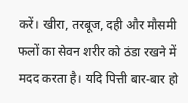करें। खीरा, तरबूज, दही और मौसमी फलों का सेवन शरीर को ठंडा रखने में मदद करता है। यदि पित्ती बार-बार हो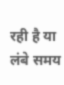रही है या लंबे समय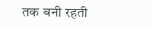तक बनी रहती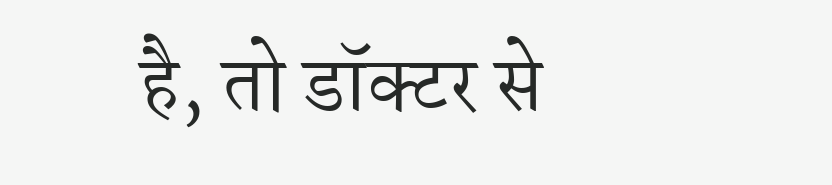है, तो डॉक्टर से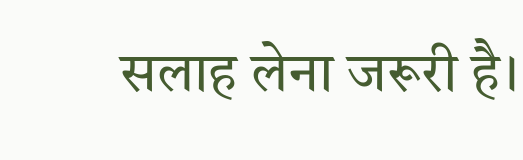सलाह लेना जरूरी है।